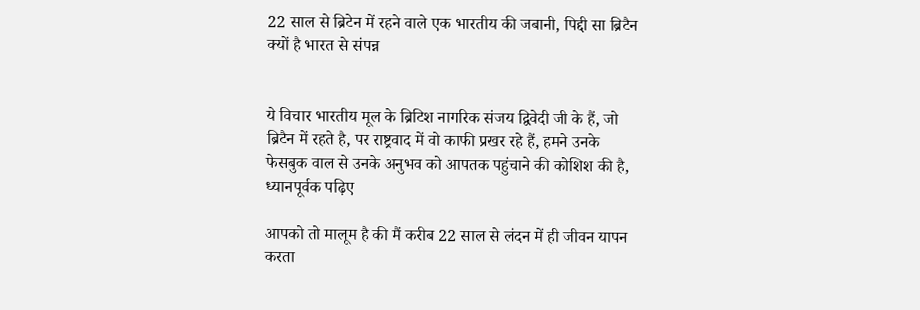22 साल से ब्रिटेन में रहने वाले एक भारतीय की जबानी, पिद्दी सा ब्रिटैन क्यों है भारत से संपन्न


ये विचार भारतीय मूल के ब्रिटिश नागरिक संजय द्विवेदी जी के हैं, जो ब्रिटैन में रहते है, पर राष्ट्रवाद में वो काफी प्रखर रहे हैं, हमने उनके फेसबुक वाल से उनके अनुभव को आपतक पहुंचाने की कोशिश की है, ध्यानपूर्वक पढ़िए

आपको तो मालूम है की मैं करीब 22 साल से लंदन में ही जीवन यापन करता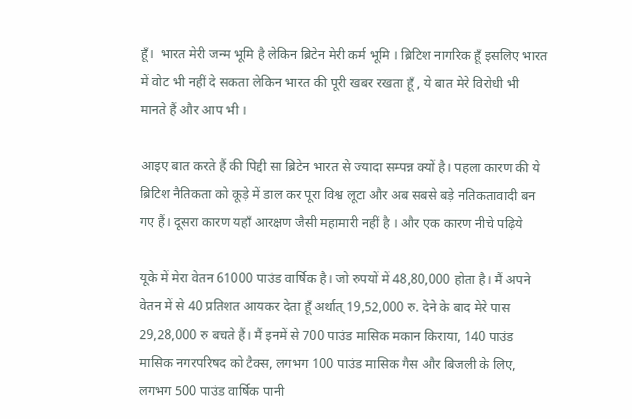हूँ।  भारत मेरी जन्म भूमि है लेकिन ब्रिटेन मेरी कर्म भूमि । ब्रिटिश नागरिक हूँ इसलिए भारत में वोट भी नहीं दे सकता लेकिन भारत की पूरी खबर रखता हूँ , ये बात मेरे विरोधी भी मानते हैं और आप भी ।

आइए बात करते हैं की पिद्दी सा ब्रिटेन भारत से ज्यादा सम्पन्न क्यों है। पहला कारण की ये ब्रिटिश नैतिकता को कूड़े में डाल कर पूरा विश्व लूटा और अब सबसे बड़े नतिकतावादी बन गए हैं। दूसरा कारण यहाँ आरक्षण जैसी महामारी नहीं है । और एक कारण नीचे पढ़िये

यूके में मेरा वेतन 61000 पाउंड वार्षिक है। जो रुपयों में 48,80,000 होता है। मैं अपने वेतन में से 40 प्रतिशत आयकर देता हूँ अर्थात् 19,52,000 रु. देने के बाद मेरे पास 29,28,000 रु बचते हैं। मैं इनमें से 700 पाउंड मासिक मकान किराया, 140 पाउंड मासिक नगरपरिषद को टैक्स, लगभग 100 पाउंड मासिक गैस और बिजली के लिए, लगभग 500 पाउंड वार्षिक पानी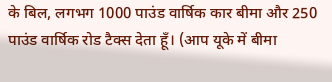के बिल, लगभग 1000 पाउंड वार्षिक कार बीमा और 250 पाउंड वार्षिक रोड टैक्स देता हूँ। (आप यूके में बीमा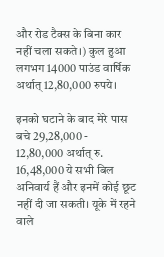और रोड टैक्स के बिना कार नहीं चला सकते।) कुल हुआ लगभग 14000 पाउंड वार्षिक अर्थात् 12,80,000 रुपये।

इनको घटाने के बाद मेरे पास बचे 29,28,000 - 12,80,000 अर्थात् रु. 16,48,000 ये सभी बिल अनिवार्य हैं और इनमें कोई छूट नहीं दी जा सकती। यूके में रहने वाले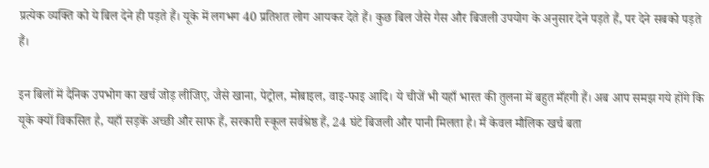प्रत्येक व्यक्ति को ये बिल देने ही पड़ते हैं। यूके में लगभग 40 प्रतिशत लोग आयकर देते हैं। कुछ बिल जैसे गैस और बिजली उपयोग के अनुसार देने पड़ते हैं, पर देने सबको पड़ते हैं।

इन बिलों में दैनिक उपभोग का खर्च जोड़ लीजिए, जैसे खाना, पेट्रोल, मोबाइल, वाइ-फाइ आदि। ये चीजें भी यहाँ भारत की तुलना में बहुत मँहगी हैं। अब आप समझ गये होंगे कि यूके क्यों विकसित है, यहाँ सड़कें अच्छी और साफ हैं, सरकारी स्कूल सर्वश्रेष्ठ हैं, 24 घंटे बिजली और पानी मिलता है। मैं केवल मौलिक खर्च बता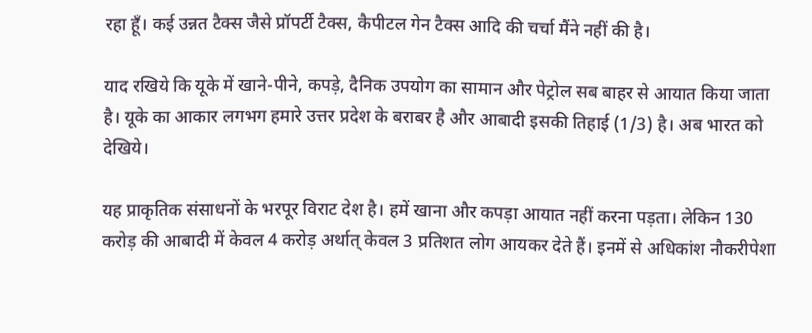रहा हूँ। कई उन्नत टैक्स जैसे प्रॉपर्टी टैक्स, कैपीटल गेन टैक्स आदि की चर्चा मैंने नहीं की है।

याद रखिये कि यूके में खाने-पीने, कपड़े, दैनिक उपयोग का सामान और पेट्रोल सब बाहर से आयात किया जाता है। यूके का आकार लगभग हमारे उत्तर प्रदेश के बराबर है और आबादी इसकी तिहाई (1/3) है। अब भारत को देखिये।

यह प्राकृतिक संसाधनों के भरपूर विराट देश है। हमें खाना और कपड़ा आयात नहीं करना पड़ता। लेकिन 130 करोड़ की आबादी में केवल 4 करोड़ अर्थात् केवल 3 प्रतिशत लोग आयकर देते हैं। इनमें से अधिकांश नौकरीपेशा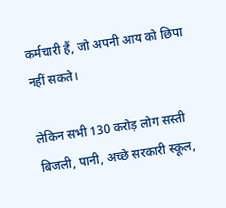कर्मचारी हैं, जो अपनी आय को छिपा नहीं सकते।

लेकिन सभी 130 करोड़ लोग सस्ती बिजली, पानी, अच्छे सरकारी स्कूल,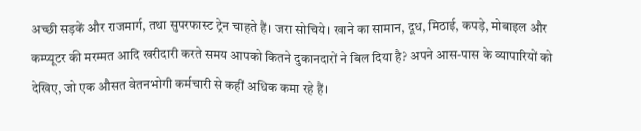अच्छी सड़कें और राजमार्ग, तथा सुपरफास्ट ट्रेन चाहते हैं। जरा सोचिये। खाने का सामान, दूध, मिठाई, कपड़े, मोबाइल और कम्प्यूटर की मरम्मत आदि खरीदारी करते समय आपको कितने दुकानदारों ने बिल दिया है? अपने आस-पास के व्यापारियों को देखिए, जो एक औसत वेतनभोगी कर्मचारी से कहीं अधिक कमा रहे हैं।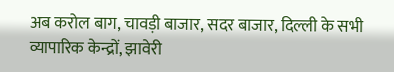अब करोल बाग, चावड़ी बाजार, सदर बाजार, दिल्ली के सभी व्यापारिक केन्द्रों, झावेरी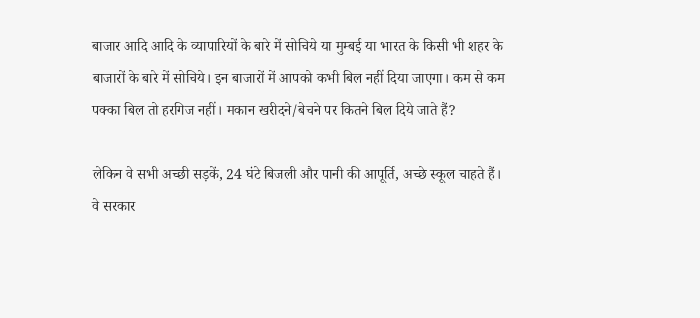बाजार आदि आदि के व्यापारियों के बारे में सोचिये या मुम्बई या भारत के किसी भी शहर के बाजारों के बारे में सोचिये। इन बाजारों में आपको कभी बिल नहीं दिया जाएगा। कम से कम पक्का बिल तो हरगिज नहीं। मकान खरीदने/बेचने पर कितने बिल दिये जाते हैं?

लेकिन वे सभी अच्छी सड़कें, 24 घंटे बिजली और पानी की आपूर्ति, अच्छे स्कूल चाहते हैं। वे सरकार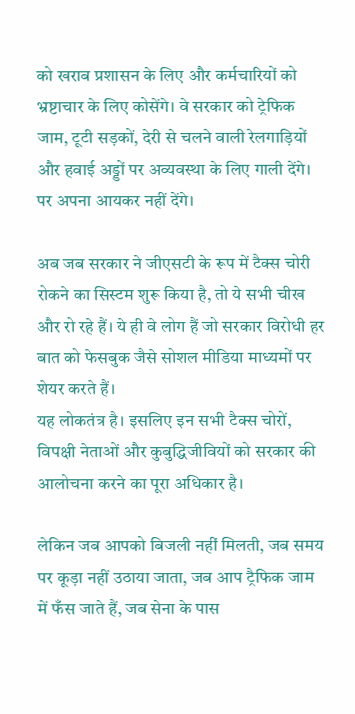को खराब प्रशासन के लिए और कर्मचारियों को भ्रष्टाचार के लिए कोसेंगे। वे सरकार को ट्रेफिक जाम, टूटी सड़कों, देरी से चलने वाली रेलगाड़ियों और हवाई अड्डों पर अव्यवस्था के लिए गाली देंगे। पर अपना आयकर नहीं देंगे।

अब जब सरकार ने जीएसटी के रूप में टैक्स चोरी रोकने का सिस्टम शुरू किया है, तो ये सभी चीख और रो रहे हैं। ये ही वे लोग हैं जो सरकार विरोधी हर बात को फेसबुक जैसे सोशल मीडिया माध्यमों पर शेयर करते हैं।
यह लोकतंत्र है। इसलिए इन सभी टैक्स चोरों, विपक्षी नेताओं और कुबुद्धिजीवियों को सरकार की आलोचना करने का पूरा अधिकार है।

लेकिन जब आपको बिजली नहीं मिलती, जब समय पर कूड़ा नहीं उठाया जाता, जब आप ट्रैफिक जाम में फँस जाते हैं, जब सेना के पास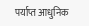पर्याप्त आधुनिक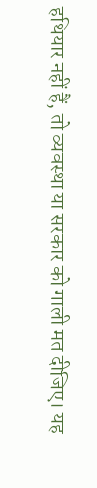हथियार नहीं हैं, तो व्यवस्था या सरकार को गाली मत दीजिए। यह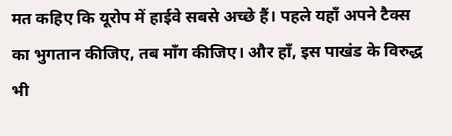मत कहिए कि यूरोप में हाईवे सबसे अच्छे हैं। पहले यहाँ अपने टैक्स का भुगतान कीजिए, तब माँग कीजिए। और हाँ, इस पाखंड के विरुद्ध भी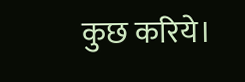कुछ करिये।